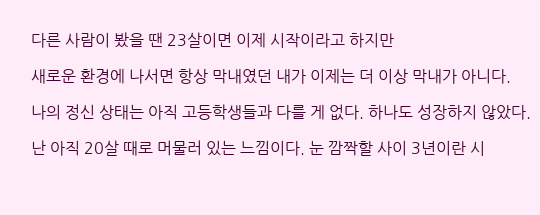다른 사람이 봤을 땐 23살이면 이제 시작이라고 하지만

새로운 환경에 나서면 항상 막내였던 내가 이제는 더 이상 막내가 아니다.

나의 정신 상태는 아직 고등학생들과 다를 게 없다. 하나도 성장하지 않았다.

난 아직 20살 때로 머물러 있는 느낌이다. 눈 깜짝할 사이 3년이란 시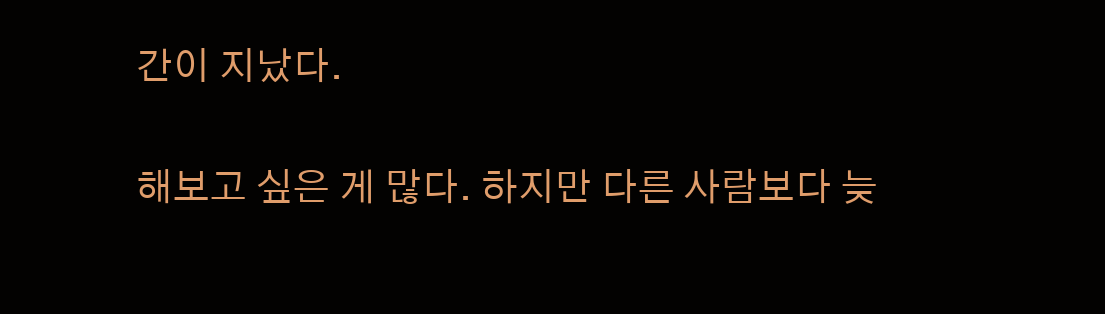간이 지났다.

해보고 싶은 게 많다. 하지만 다른 사람보다 늦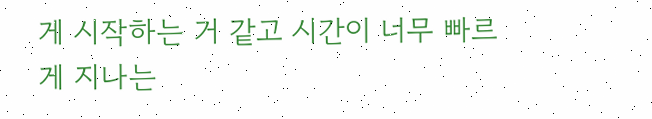게 시작하는 거 같고 시간이 너무 빠르게 지나는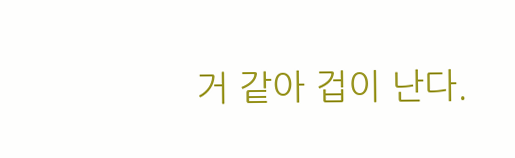거 같아 겁이 난다.